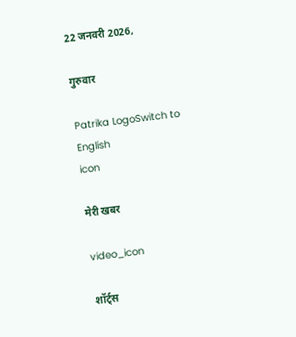22 जनवरी 2026,

गुरुवार

Patrika LogoSwitch to English
icon

मेरी खबर

video_icon

शॉर्ट्स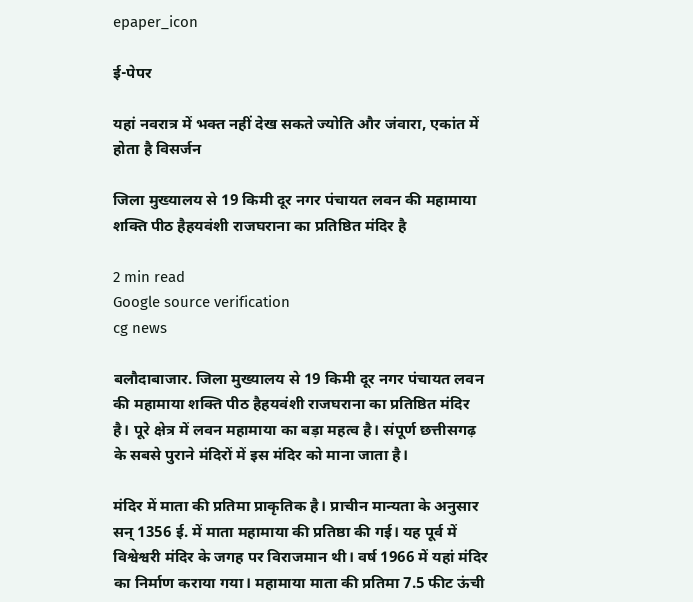epaper_icon

ई-पेपर

यहां नवरात्र में भक्त नहीं देख सकते ज्योति और जंवारा, एकांत में होता है विसर्जन

जिला मुख्यालय से 19 किमी दूर नगर पंचायत लवन की महामाया शक्ति पीठ हैहयवंशी राजघराना का प्रतिष्ठित मंदिर है

2 min read
Google source verification
cg news

बलौदाबाजार. जिला मुख्यालय से 19 किमी दूर नगर पंचायत लवन की महामाया शक्ति पीठ हैहयवंशी राजघराना का प्रतिष्ठित मंदिर है। पूरे क्षेत्र में लवन महामाया का बड़ा महत्व है। संपूर्ण छत्तीसगढ़ के सबसे पुराने मंदिरों में इस मंदिर को माना जाता है।

मंदिर में माता की प्रतिमा प्राकृतिक है। प्राचीन मान्यता के अनुसार सन् 1356 ई. में माता महामाया की प्रतिष्ठा की गई। यह पूर्व में विश्वेश्वरी मंदिर के जगह पर विराजमान थी। वर्ष 1966 में यहां मंदिर का निर्माण कराया गया। महामाया माता की प्रतिमा 7.5 फीट ऊंची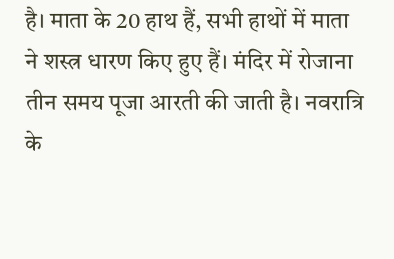है। माता के 20 हाथ हैं, सभी हाथों में माता ने शस्त्र धारण किए हुए हैं। मंदिर में रोजाना तीन समय पूजा आरती की जाती है। नवरात्रि के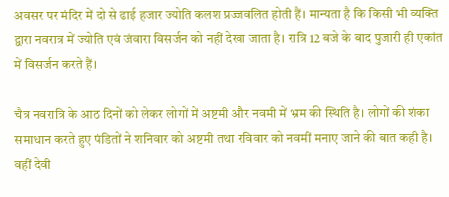अवसर पर मंदिर में दो से ढाई हजार ज्योति कलश प्रज्जवलित होती हैं। मान्यता है कि किसी भी व्यक्ति द्वारा नवरात्र में ज्योति एवं जंवारा विसर्जन को नहीं देखा जाता है। रात्रि 12 बजे के बाद पुजारी ही एकांत में विसर्जन करते हैं।

चैत्र नवरात्रि के आठ दिनों को लेकर लोगों में अष्टमी और नवमी में भ्रम की स्थिति है। लोगों की शंका समाधान करते हुए पंडितों ने शनिवार को अष्टमी तथा रविवार को नवमीं मनाए जाने की बात कही है। वहीं देवी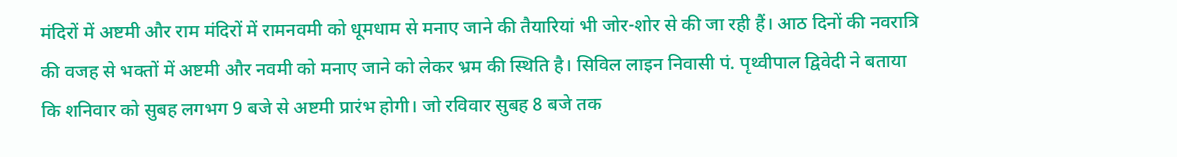मंदिरों में अष्टमी और राम मंदिरों में रामनवमी को धूमधाम से मनाए जाने की तैयारियां भी जोर-शोर से की जा रही हैं। आठ दिनों की नवरात्रि की वजह से भक्तों में अष्टमी और नवमी को मनाए जाने को लेकर भ्रम की स्थिति है। सिविल लाइन निवासी पं. पृथ्वीपाल द्विवेदी ने बताया कि शनिवार को सुबह लगभग 9 बजे से अष्टमी प्रारंभ होगी। जो रविवार सुबह 8 बजे तक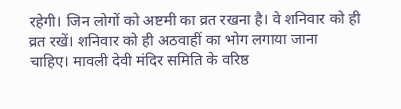रहेगी। जिन लोगों को अष्टमी का व्रत रखना है। वे शनिवार को ही व्रत रखें। शनिवार को ही अठवाहीं का भोग लगाया जाना चाहिए। मावली देवी मंदिर समिति के वरिष्ठ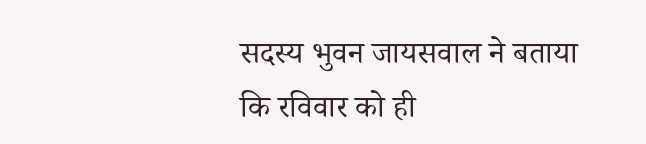सदस्य भुवन जायसवाल ने बताया कि रविवार को ही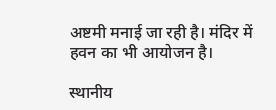अष्टमी मनाई जा रही है। मंदिर में हवन का भी आयोजन है।

स्थानीय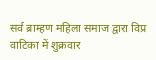सर्व ब्राम्हण महिला समाज द्वारा विप्र वाटिका में शुक्रवार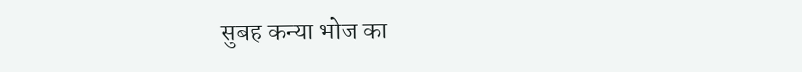सुबह कन्या भोज का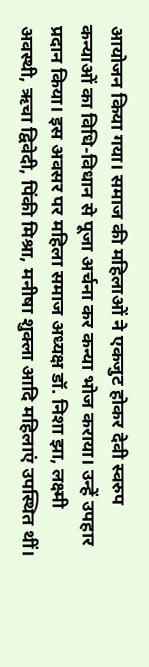आयोजन किया गया। समाज की महिलाओं ने एकजुट होकर देवी स्वरुप कन्याओं का विधि-विधान से पूजा अर्चना कर कन्या भोज कराया। उन्हें उपहार प्रदान किया। इस अवसर पर महिला समाज अध्यक्ष डॉ. निशा झा, लक्ष्मी अवस्थी, ऋचा द्विवेदी, पिंकी मिश्रा, मनीषा शुक्ला आदि महिलाएं उपस्थित थीं।